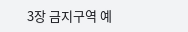3장 금지구역 예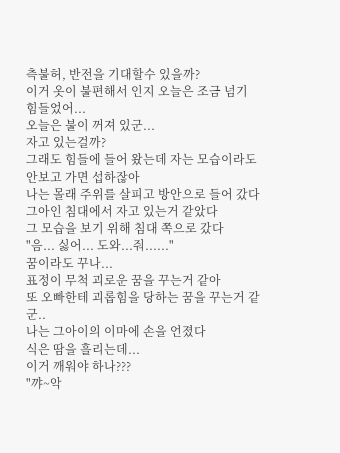측불허, 반전을 기대할수 있을까?
이거 옷이 불편해서 인지 오늘은 조금 넘기 힘들었어...
오늘은 불이 꺼져 있군...
자고 있는걸까?
그래도 힘들에 들어 왔는데 자는 모습이라도 안보고 가면 섭하잖아
나는 몰래 주위를 살피고 방안으로 들어 갔다
그아인 침대에서 자고 있는거 같았다
그 모습을 보기 위해 침대 쪽으로 갔다
"음... 싫어... 도와...줘......"
꿈이라도 꾸나...
표정이 무척 괴로운 꿈을 꾸는거 같아
또 오빠한테 괴롭힘을 당하는 꿈을 꾸는거 같군..
나는 그아이의 이마에 손을 언졌다
식은 땀을 흘리는데...
이거 깨워야 하나???
"꺄~악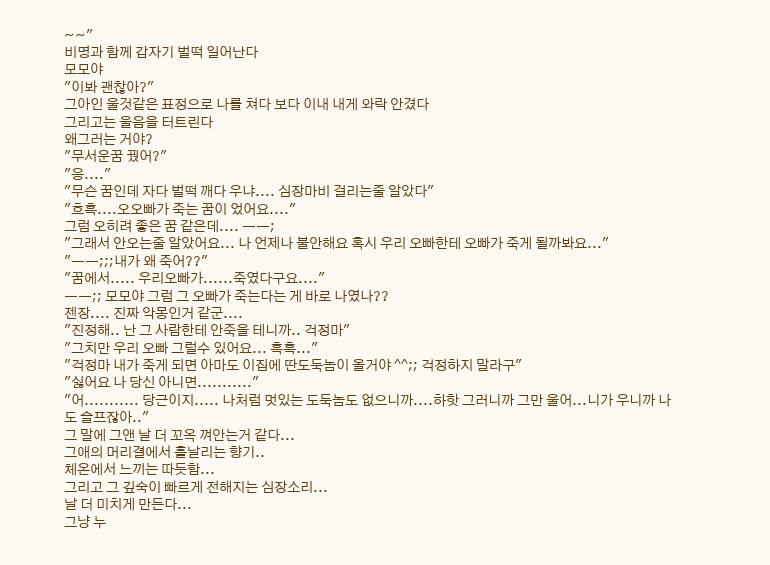~~"
비명과 함께 갑자기 벌떡 일어난다
모모야
"이봐 괜찮아?"
그아인 울것같은 표정으로 나를 쳐다 보다 이내 내게 와락 안겼다
그리고는 울음을 터트린다
왜그러는 거야?
"무서운꿈 꿨어?"
"응...."
"무슨 꿈인데 자다 벌떡 깨다 우냐.... 심장마비 걸리는줄 알았다"
"흐흑....오오빠가 죽는 꿈이 었어요...."
그럼 오히려 좋은 꿈 같은데.... ㅡㅡ;
"그래서 안오는줄 알았어요... 나 언제나 불안해요 혹시 우리 오빠한테 오빠가 죽게 될까봐요..."
"ㅡㅡ;;;내가 왜 죽어??"
"꿈에서..... 우리오빠가......죽였다구요...."
ㅡㅡ;; 모모야 그럼 그 오빠가 죽는다는 게 바로 나였나??
젠장.... 진짜 악몽인거 같군....
"진정해.. 난 그 사람한테 안죽을 테니까.. 걱정마"
"그치만 우리 오빠 그럴수 있어요... 흑흑..."
"걱정마 내가 죽게 되면 아마도 이집에 딴도둑놈이 올거야 ^^;; 걱정하지 말라구"
"싫어요 나 당신 아니면..........."
"어........... 당근이지..... 나처럼 멋있는 도둑놈도 없으니까....하핫 그러니까 그만 울어...니가 우니까 나도 슬프잖아.."
그 말에 그앤 날 더 꼬옥 껴안는거 같다...
그애의 머리결에서 흩날리는 향기..
체온에서 느끼는 따듯함...
그리고 그 깊숙이 빠르게 전해지는 심장소리...
날 더 미치게 만든다...
그냥 누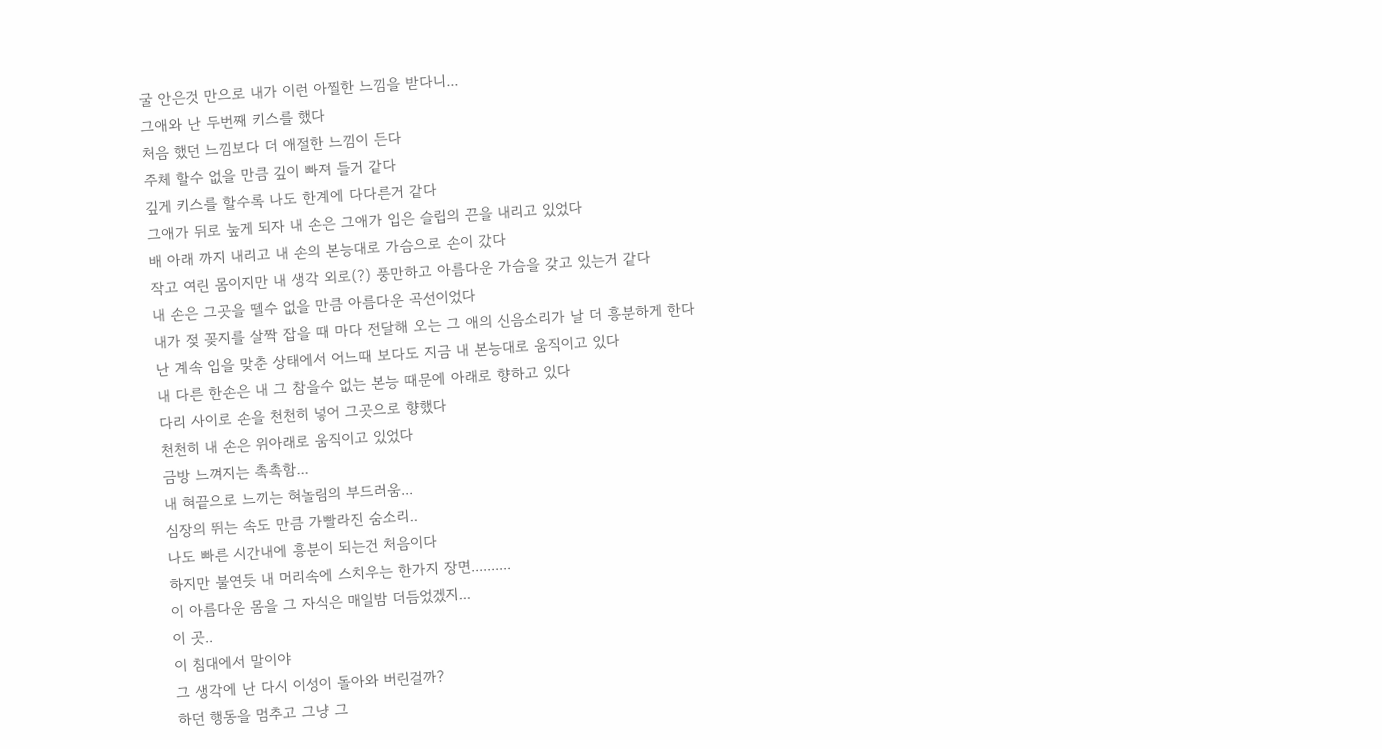굴 안은것 만으로 내가 이런 아찔한 느낌을 받다니...
그애와 난 두번째 키스를 했다
처음 했던 느낌보다 더 애절한 느낌이 든다
주체 할수 없을 만큼 깊이 빠져 들거 같다
깊게 키스를 할수록 나도 한계에 다다른거 같다
그애가 뒤로 눞게 되자 내 손은 그애가 입은 슬립의 끈을 내리고 있었다
배 아래 까지 내리고 내 손의 본능대로 가슴으로 손이 갔다
작고 여린 몸이지만 내 생각 외로(?) 풍만하고 아름다운 가슴을 갖고 있는거 같다
내 손은 그곳을 뗄수 없을 만큼 아름다운 곡선이었다
내가 젖 꽂지를 살짝 잡을 때 마다 전달해 오는 그 애의 신음소리가 날 더 흥분하게 한다
난 계속 입을 맞춘 상태에서 어느때 보다도 지금 내 본능대로 움직이고 있다
내 다른 한손은 내 그 참을수 없는 본능 때문에 아래로 향하고 있다
다리 사이로 손을 천천히 넣어 그곳으로 향했다
천천히 내 손은 위아래로 움직이고 있었다
금방 느껴지는 촉촉함...
내 혀끝으로 느끼는 혀놀림의 부드러움...
심장의 뛰는 속도 만큼 가빨라진 숨소리..
나도 빠른 시간내에 흥분이 되는건 처음이다
하지만 불연듯 내 머리속에 스치우는 한가지 장면..........
이 아름다운 몸을 그 자식은 매일밤 더듬었겠지...
이 곳..
이 침대에서 말이야
그 생각에 난 다시 이성이 돌아와 버린걸까?
하던 행동을 멈추고 그냥 그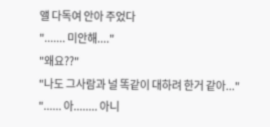앨 다독여 안아 주었다
"....... 미안해...."
"왜요??"
"나도 그사람과 널 똑같이 대하려 한거 같아..."
"...... 아........ 아니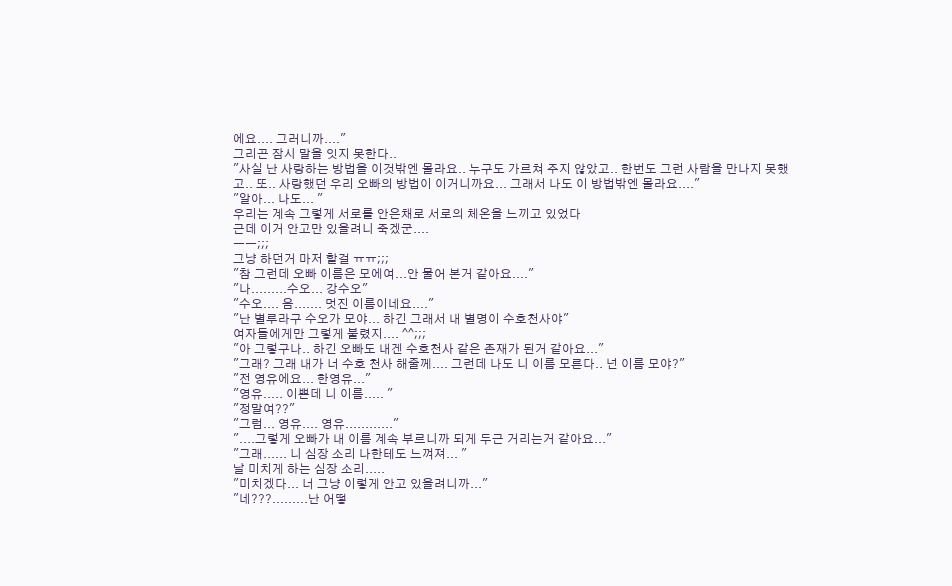에요.... 그러니까...."
그리곤 잠시 말을 잇지 못한다..
"사실 난 사랑하는 방법을 이것밖엔 몰라요.. 누구도 가르쳐 주지 않았고.. 한번도 그런 사람을 만나지 못했고.. 또.. 사랑했던 우리 오빠의 방법이 이거니까요... 그래서 나도 이 방법밖엔 몰라요...."
"알아... 나도... "
우리는 계속 그렇게 서로를 안은채로 서로의 체온을 느끼고 있었다
근데 이거 안고만 있을려니 죽겠군....
ㅡㅡ;;;
그냥 하던거 마저 할걸 ㅠㅠ;;;
"참 그런데 오빠 이름은 모에여...안 물어 본거 같아요...."
"나.........수오... 강수오"
"수오.... 음....... 멋진 이름이네요...."
"난 별루라구 수오가 모야... 하긴 그래서 내 별명이 수호천사야"
여자들에게만 그렇게 불렸지.... ^^;;;
"아 그렇구나.. 하긴 오빠도 내겐 수호천사 같은 존재가 된거 같아요..."
"그래? 그래 내가 너 수호 천사 해줄께.... 그런데 나도 니 이름 모른다.. 넌 이름 모야?"
"전 영유에요... 한영유..."
"영유..... 이쁜데 니 이름..... "
"정말여??"
"그럼... 영유.... 영유............"
"....그렇게 오빠가 내 이름 계속 부르니까 되게 두근 거리는거 같아요..."
"그래...... 니 심장 소리 나한테도 느껴져... "
날 미치게 하는 심장 소리.....
"미치겠다... 너 그냥 이렇게 안고 있을려니까..."
"네???.........난 어떻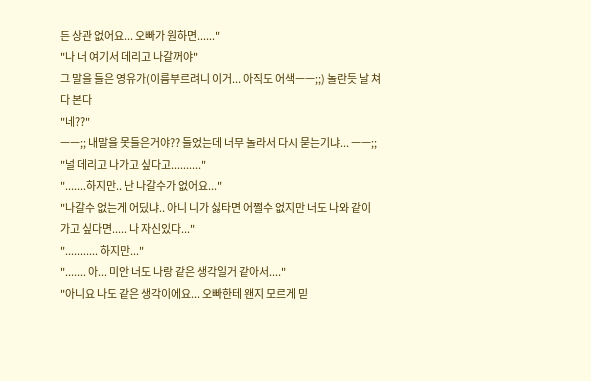든 상관 없어요... 오빠가 원하면......"
"나 너 여기서 데리고 나갈꺼야"
그 말을 들은 영유가(이름부르려니 이거... 아직도 어색ㅡㅡ;;) 놀란듯 날 쳐다 본다
"네??"
ㅡㅡ;; 내말을 못들은거야?? 들었는데 너무 놀라서 다시 묻는기냐... ㅡㅡ;;
"널 데리고 나가고 싶다고.........."
".......하지만.. 난 나갈수가 없어요..."
"나갈수 없는게 어딨냐.. 아니 니가 싫타면 어쩔수 없지만 너도 나와 같이 가고 싶다면..... 나 자신있다..."
"........... 하지만..."
"....... 아... 미안 너도 나랑 같은 생각일거 같아서...."
"아니요 나도 같은 생각이에요... 오빠한테 왠지 모르게 믿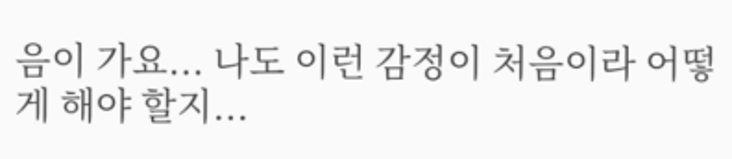음이 가요... 나도 이런 감정이 처음이라 어떻게 해야 할지...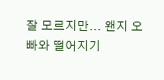잘 모르지만... 왠지 오빠와 떨어지기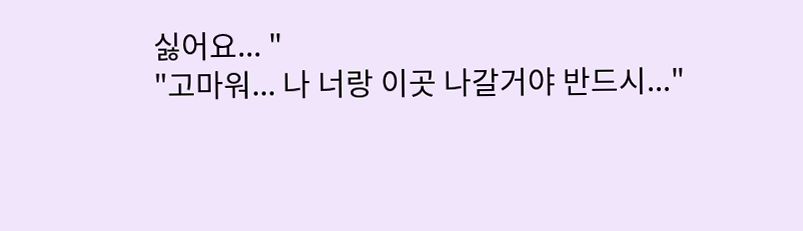싫어요... "
"고마워... 나 너랑 이곳 나갈거야 반드시..."